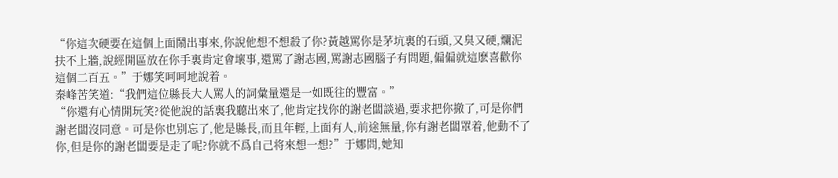“你這次硬要在這個上面鬧出事來,你說他想不想殺了你?黃越罵你是茅坑裏的石頭,又臭又硬,爛泥扶不上牆,說經開區放在你手裏肯定會壞事,還罵了謝志國,罵謝志國腦子有問題,偏偏就這麽喜歡你這個二百五。”于娜笑呵呵地說着。
秦峰苦笑道:“我們這位縣長大人罵人的詞彙量還是一如既往的豐富。”
“你還有心情開玩笑?從他說的話裏我聽出來了,他肯定找你的謝老闆談過,要求把你撤了,可是你們謝老闆沒同意。可是你也别忘了,他是縣長,而且年輕,上面有人,前途無量,你有謝老闆罩着,他動不了你,但是你的謝老闆要是走了呢?你就不爲自己将來想一想?”于娜問,她知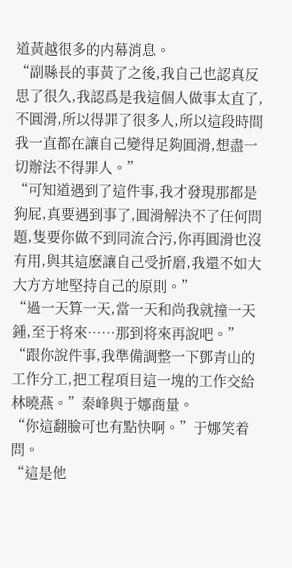道黃越很多的内幕消息。
“副縣長的事黃了之後,我自己也認真反思了很久,我認爲是我這個人做事太直了,不圓滑,所以得罪了很多人,所以這段時間我一直都在讓自己變得足夠圓滑,想盡一切辦法不得罪人。”
“可知道遇到了這件事,我才發現那都是狗屁,真要遇到事了,圓滑解決不了任何問題,隻要你做不到同流合污,你再圓滑也沒有用,與其這麽讓自己受折磨,我還不如大大方方地堅持自己的原則。”
“過一天算一天,當一天和尚我就撞一天鍾,至于将來……那到将來再說吧。”
“跟你說件事,我準備調整一下鄧青山的工作分工,把工程項目這一塊的工作交給林曉燕。”秦峰與于娜商量。
“你這翻臉可也有點快啊。”于娜笑着問。
“這是他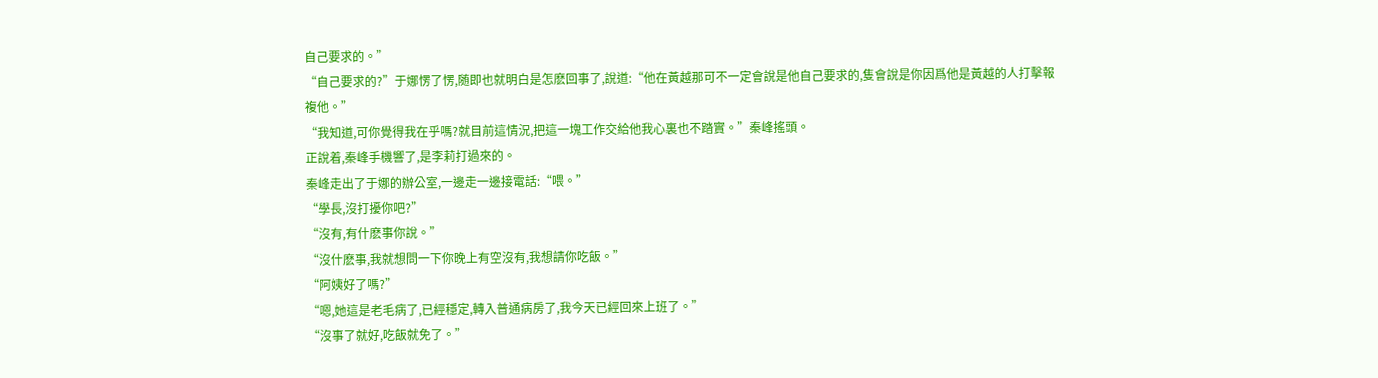自己要求的。”
“自己要求的?”于娜愣了愣,随即也就明白是怎麽回事了,說道:“他在黃越那可不一定會說是他自己要求的,隻會說是你因爲他是黃越的人打擊報複他。”
“我知道,可你覺得我在乎嗎?就目前這情況,把這一塊工作交給他我心裏也不踏實。”秦峰搖頭。
正說着,秦峰手機響了,是李莉打過來的。
秦峰走出了于娜的辦公室,一邊走一邊接電話:“喂。”
“學長,沒打擾你吧?”
“沒有,有什麽事你說。”
“沒什麽事,我就想問一下你晚上有空沒有,我想請你吃飯。”
“阿姨好了嗎?”
“嗯,她這是老毛病了,已經穩定,轉入普通病房了,我今天已經回來上班了。”
“沒事了就好,吃飯就免了。”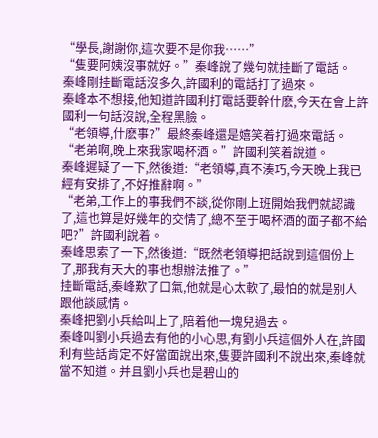“學長,謝謝你,這次要不是你我……”
“隻要阿姨沒事就好。”秦峰說了幾句就挂斷了電話。
秦峰剛挂斷電話沒多久,許國利的電話打了過來。
秦峰本不想接,他知道許國利打電話要幹什麽,今天在會上許國利一句話沒說,全程黑臉。
“老領導,什麽事?”最終秦峰還是嬉笑着打過來電話。
“老弟啊,晚上來我家喝杯酒。”許國利笑着說道。
秦峰遲疑了一下,然後道:“老領導,真不湊巧,今天晚上我已經有安排了,不好推辭啊。”
“老弟,工作上的事我們不談,從你剛上班開始我們就認識了,這也算是好幾年的交情了,總不至于喝杯酒的面子都不給吧?”許國利說着。
秦峰思索了一下,然後道:“既然老領導把話說到這個份上了,那我有天大的事也想辦法推了。”
挂斷電話,秦峰歎了口氣,他就是心太軟了,最怕的就是别人跟他談感情。
秦峰把劉小兵給叫上了,陪着他一塊兒過去。
秦峰叫劉小兵過去有他的小心思,有劉小兵這個外人在,許國利有些話肯定不好當面說出來,隻要許國利不說出來,秦峰就當不知道。并且劉小兵也是碧山的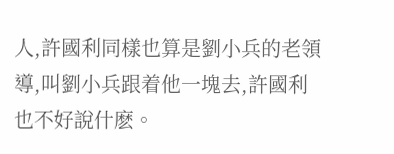人,許國利同樣也算是劉小兵的老領導,叫劉小兵跟着他一塊去,許國利也不好說什麽。